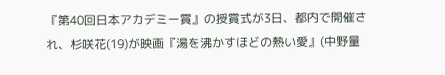『第40回日本アカデミー賞』の授賞式が3日、都内で開催され、杉咲花(19)が映画『湯を沸かすほどの熱い愛』(中野量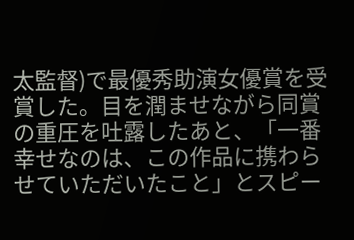太監督)で最優秀助演女優賞を受賞した。目を潤ませながら同賞の重圧を吐露したあと、「一番幸せなのは、この作品に携わらせていただいたこと」とスピー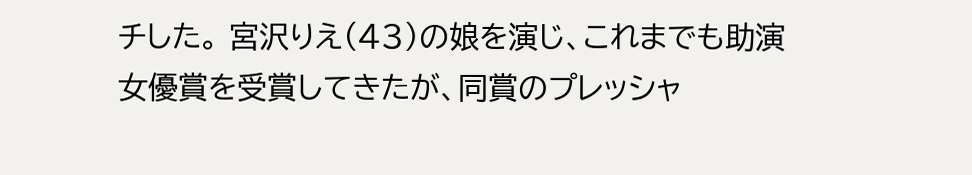チした。 宮沢りえ(43)の娘を演じ、これまでも助演女優賞を受賞してきたが、同賞のプレッシャ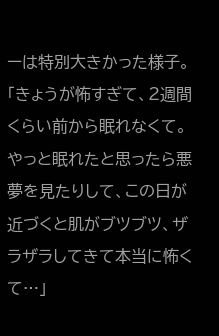ーは特別大きかった様子。「きょうが怖すぎて、2週間くらい前から眠れなくて。やっと眠れたと思ったら悪夢を見たりして、この日が近づくと肌がブツブツ、ザラザラしてきて本当に怖くて…」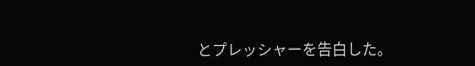とプレッシャーを告白した。